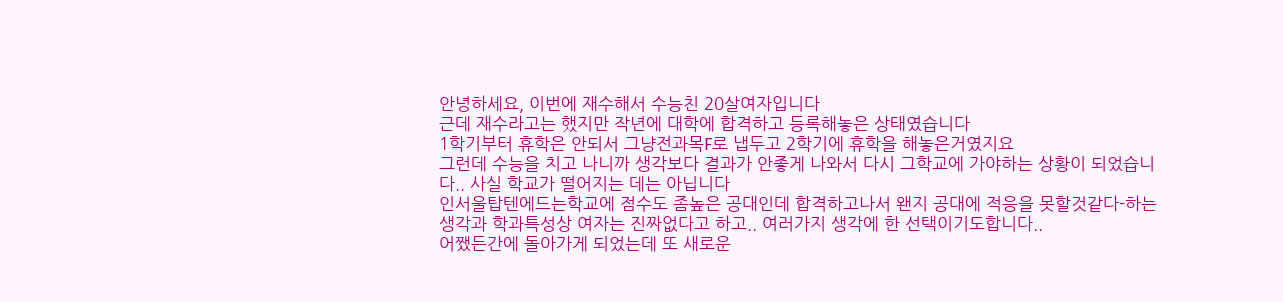안녕하세요, 이번에 재수해서 수능친 20살여자입니다
근데 재수라고는 했지만 작년에 대학에 합격하고 등록해놓은 상태였습니다
1학기부터 휴학은 안되서 그냥전과목F로 냅두고 2학기에 휴학을 해놓은거였지요
그런데 수능을 치고 나니까 생각보다 결과가 안좋게 나와서 다시 그학교에 가야하는 상황이 되었습니다.. 사실 학교가 떨어지는 데는 아닙니다
인서울탑텐에드는학교에 점수도 좀높은 공대인데 합격하고나서 왠지 공대에 적응을 못할것같다-하는 생각과 학과특성상 여자는 진짜없다고 하고.. 여러가지 생각에 한 선택이기도합니다..
어쨌든간에 돌아가게 되었는데 또 새로운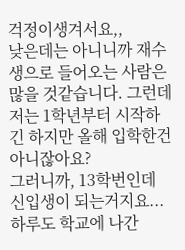걱정이생겨서요,,
낮은데는 아니니까 재수생으로 들어오는 사람은 많을 것같습니다. 그런데 저는 1학년부터 시작하긴 하지만 올해 입학한건아니잖아요?
그러니까, 13학번인데 신입생이 되는거지요...
하루도 학교에 나간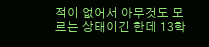적이 없어서 아무것도 모르는 상태이긴 한데 13학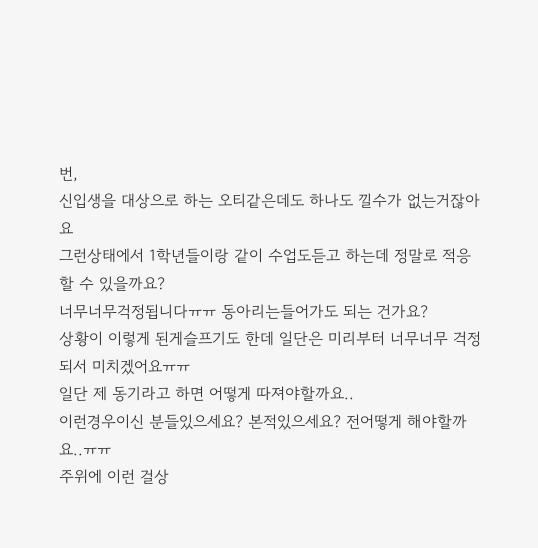번,
신입생을 대상으로 하는 오티같은데도 하나도 낄수가 없는거잖아요
그런상태에서 1학년들이랑 같이 수업도듣고 하는데 정말로 적응할 수 있을까요?
너무너무걱정됩니다ㅠㅠ 동아리는들어가도 되는 건가요?
상황이 이렇게 된게슬프기도 한데 일단은 미리부터 너무너무 걱정되서 미치겠어요ㅠㅠ
일단 제 동기라고 하면 어떻게 따져야할까요..
이런경우이신 분들있으세요? 본적있으세요? 전어떻게 해야할까요..ㅠㅠ
주위에 이런 걸상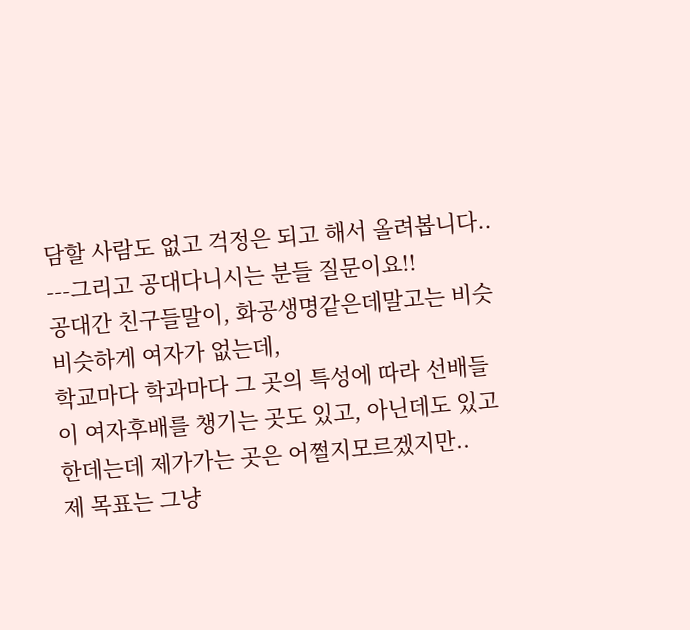담할 사람도 없고 걱정은 되고 해서 올려봅니다..
---그리고 공대다니시는 분들 질문이요!!
공대간 친구들말이, 화공생명같은데말고는 비슷비슷하게 여자가 없는데,
학교마다 학과마다 그 곳의 특성에 따라 선배들이 여자후배를 챙기는 곳도 있고, 아닌데도 있고 한데는데 제가가는 곳은 어쩔지모르겠지만..
제 목표는 그냥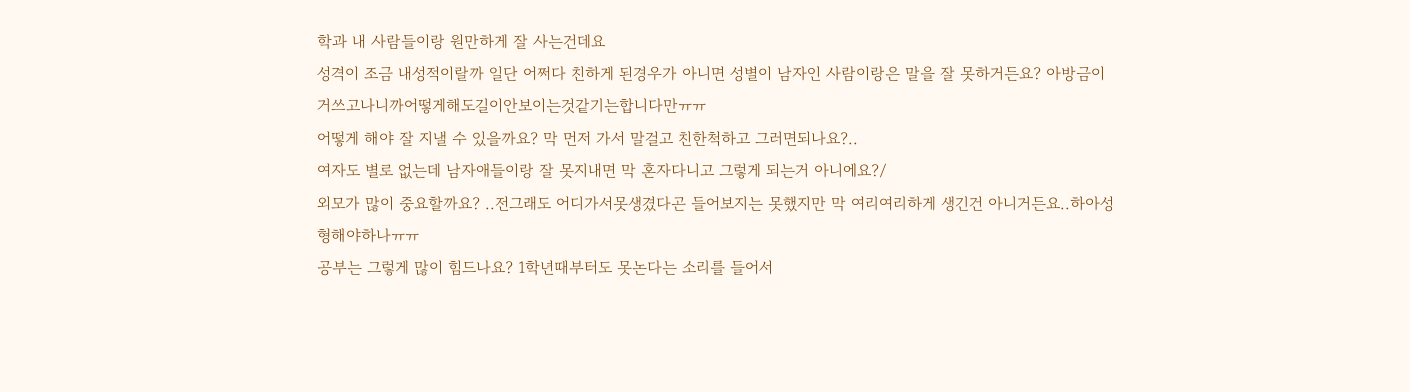학과 내 사람들이랑 원만하게 잘 사는건데요
성격이 조금 내성적이랄까 일단 어쩌다 친하게 된경우가 아니면 성별이 남자인 사람이랑은 말을 잘 못하거든요? 아방금이거쓰고나니까어떻게해도길이안보이는것같기는합니다만ㅠㅠ
어떻게 해야 잘 지낼 수 있을까요? 막 먼저 가서 말걸고 친한척하고 그러면되나요?..
여자도 별로 없는데 남자애들이랑 잘 못지내면 막 혼자다니고 그렇게 되는거 아니에요?/
외모가 많이 중요할까요? ..전그래도 어디가서못생겼다곤 들어보지는 못했지만 막 여리여리하게 생긴건 아니거든요..하아성형해야하나ㅠㅠ
공부는 그렇게 많이 힘드나요? 1학년때부터도 못논다는 소리를 들어서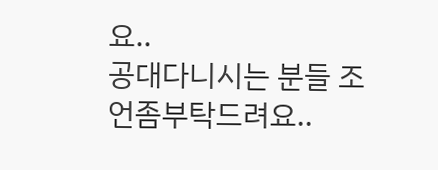요..
공대다니시는 분들 조언좀부탁드려요..